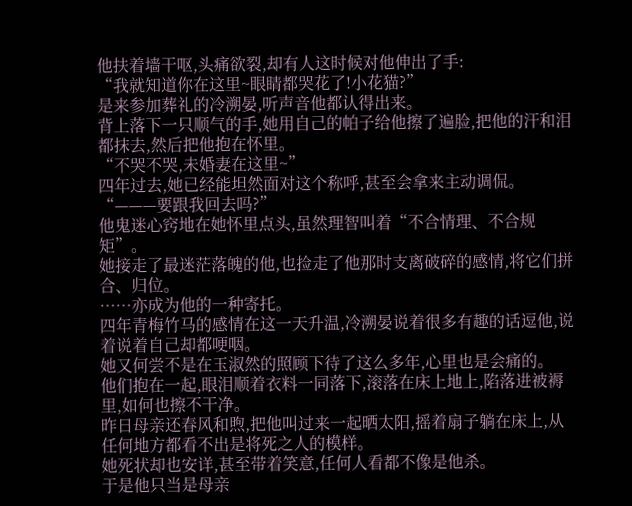他扶着墙干呕,头痛欲裂,却有人这时候对他伸出了手:
“我就知道你在这里~眼睛都哭花了!小花猫?”
是来参加葬礼的冷溯晏,听声音他都认得出来。
背上落下一只顺气的手,她用自己的帕子给他擦了遍脸,把他的汗和泪都抹去,然后把他抱在怀里。
“不哭不哭,未婚妻在这里~”
四年过去,她已经能坦然面对这个称呼,甚至会拿来主动调侃。
“———要跟我回去吗?”
他鬼迷心窍地在她怀里点头,虽然理智叫着“不合情理、不合规矩”。
她接走了最迷茫落魄的他,也捡走了他那时支离破碎的感情,将它们拼合、归位。
……亦成为他的一种寄托。
四年青梅竹马的感情在这一天升温,冷溯晏说着很多有趣的话逗他,说着说着自己却都哽咽。
她又何尝不是在玉淑然的照顾下待了这么多年,心里也是会痛的。
他们抱在一起,眼泪顺着衣料一同落下,滚落在床上地上,陷落进被褥里,如何也擦不干净。
昨日母亲还春风和煦,把他叫过来一起晒太阳,摇着扇子躺在床上,从任何地方都看不出是将死之人的模样。
她死状却也安详,甚至带着笑意,任何人看都不像是他杀。
于是他只当是母亲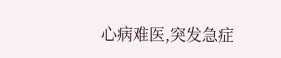心病难医,突发急症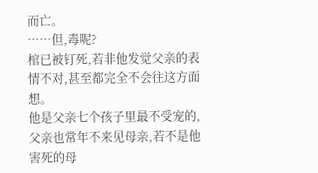而亡。
……但,毒呢?
棺已被钉死,若非他发觉父亲的表情不对,甚至都完全不会往这方面想。
他是父亲七个孩子里最不受宠的,父亲也常年不来见母亲,若不是他害死的母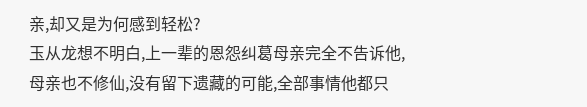亲,却又是为何感到轻松?
玉从龙想不明白,上一辈的恩怨纠葛母亲完全不告诉他,母亲也不修仙,没有留下遗藏的可能,全部事情他都只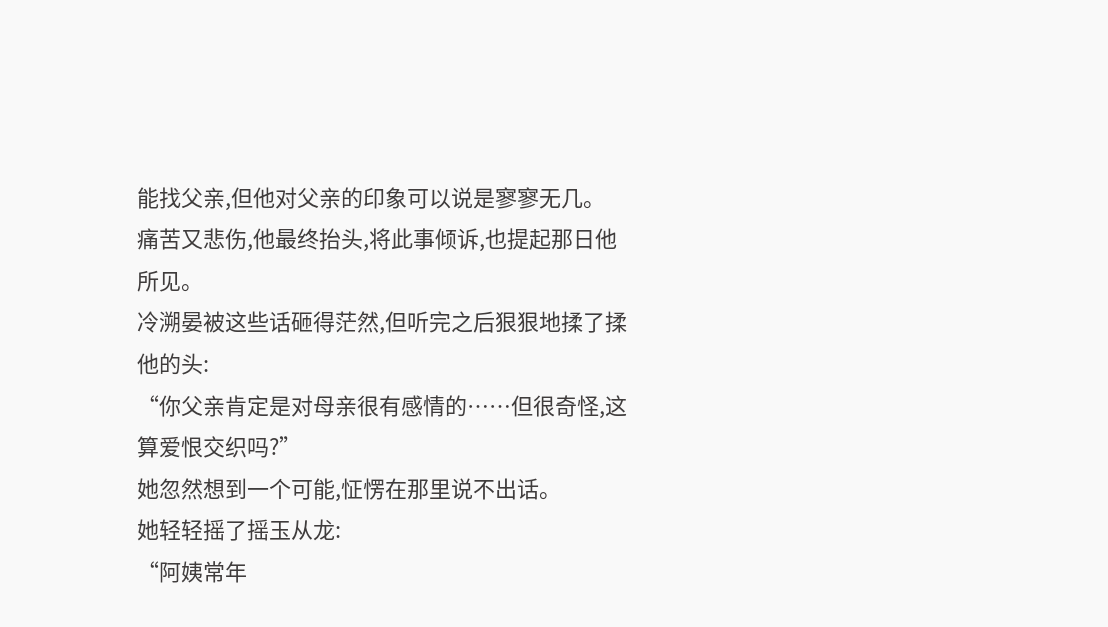能找父亲,但他对父亲的印象可以说是寥寥无几。
痛苦又悲伤,他最终抬头,将此事倾诉,也提起那日他所见。
冷溯晏被这些话砸得茫然,但听完之后狠狠地揉了揉他的头:
“你父亲肯定是对母亲很有感情的……但很奇怪,这算爱恨交织吗?”
她忽然想到一个可能,怔愣在那里说不出话。
她轻轻摇了摇玉从龙:
“阿姨常年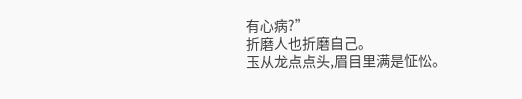有心病?”
折磨人也折磨自己。
玉从龙点点头,眉目里满是怔忪。